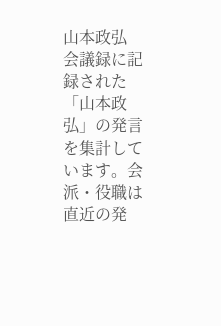山本政弘
会議録に記録された「山本政弘」の発言を集計しています。会派・役職は直近の発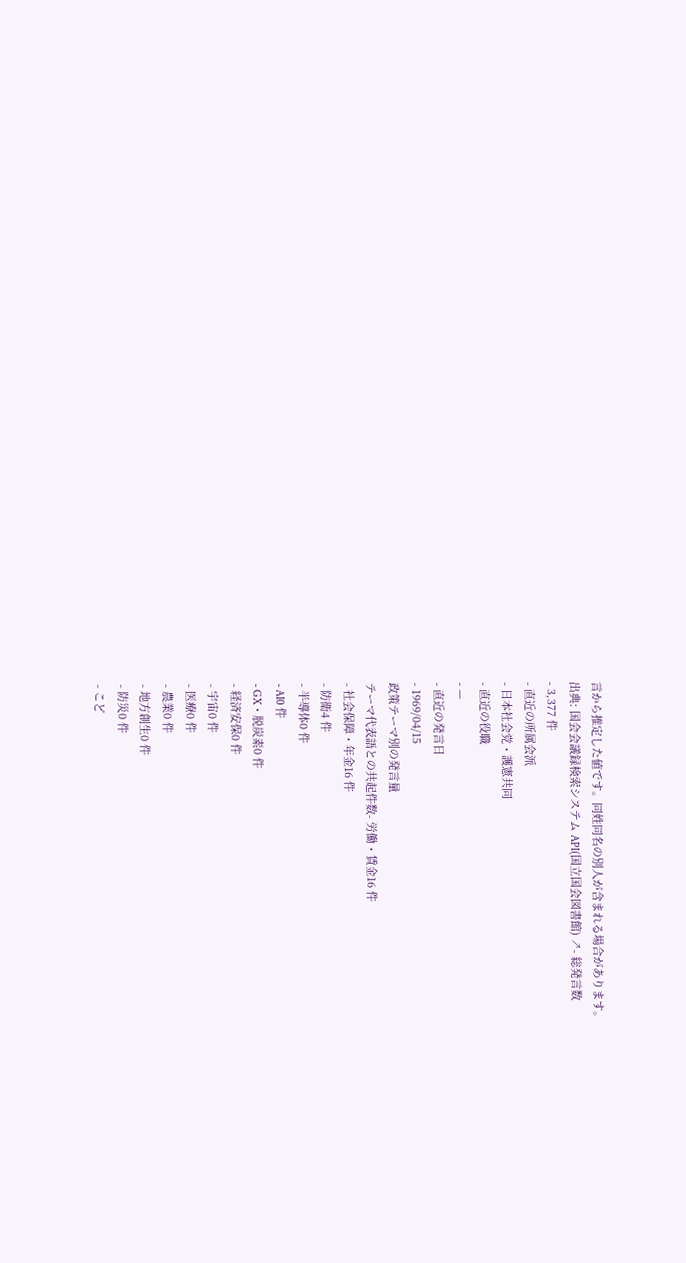言から推定した値です。同姓同名の別人が含まれる場合があります。
出典: 国会会議録検索システム API(国立国会図書館) ↗- 総発言数
- 3,377 件
- 直近の所属会派
- 日本社会党・護憲共同
- 直近の役職
- —
- 直近の発言日
- 1969/04/15
政策テーマ別の発言量
テーマ代表語との共起件数- 労働・賃金16 件
- 社会保障・年金16 件
- 防衛4 件
- 半導体0 件
- AI0 件
- GX・脱炭素0 件
- 経済安保0 件
- 宇宙0 件
- 医療0 件
- 農業0 件
- 地方創生0 件
- 防災0 件
- こど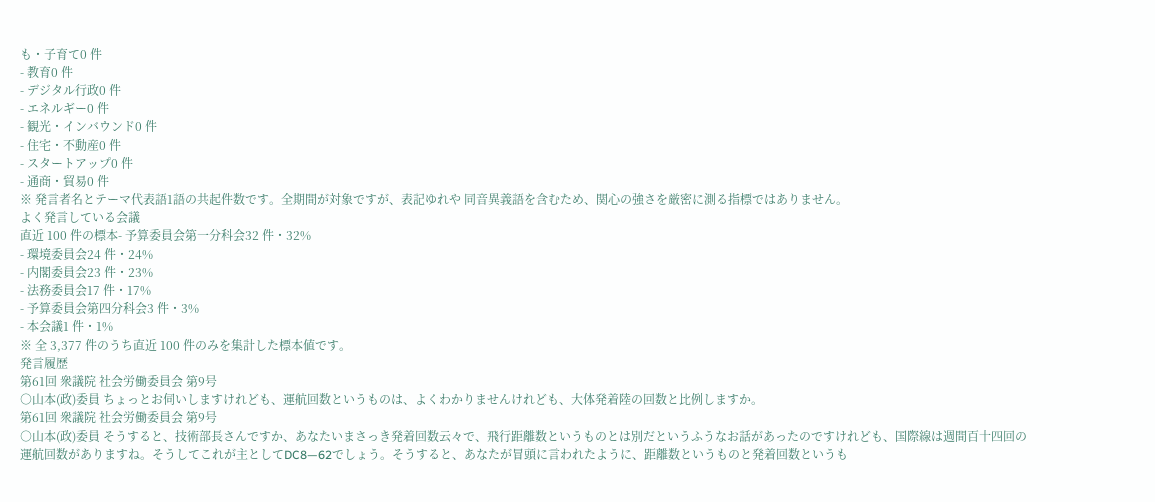も・子育て0 件
- 教育0 件
- デジタル行政0 件
- エネルギー0 件
- 観光・インバウンド0 件
- 住宅・不動産0 件
- スタートアップ0 件
- 通商・貿易0 件
※ 発言者名とテーマ代表語1語の共起件数です。全期間が対象ですが、表記ゆれや 同音異義語を含むため、関心の強さを厳密に測る指標ではありません。
よく発言している会議
直近 100 件の標本- 予算委員会第一分科会32 件・32%
- 環境委員会24 件・24%
- 内閣委員会23 件・23%
- 法務委員会17 件・17%
- 予算委員会第四分科会3 件・3%
- 本会議1 件・1%
※ 全 3,377 件のうち直近 100 件のみを集計した標本値です。
発言履歴
第61回 衆議院 社会労働委員会 第9号
○山本(政)委員 ちょっとお伺いしますけれども、運航回数というものは、よくわかりませんけれども、大体発着陸の回数と比例しますか。
第61回 衆議院 社会労働委員会 第9号
○山本(政)委員 そうすると、技術部長さんですか、あなたいまさっき発着回数云々で、飛行距離数というものとは別だというふうなお話があったのですけれども、国際線は週間百十四回の運航回数がありますね。そうしてこれが主としてDC8—62でしょう。そうすると、あなたが冒頭に言われたように、距離数というものと発着回数というも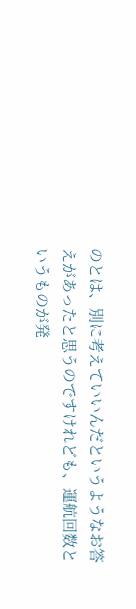のとは、別に考えていいんだというようなお答えがあったと思うのですけれども、運航回数というものが発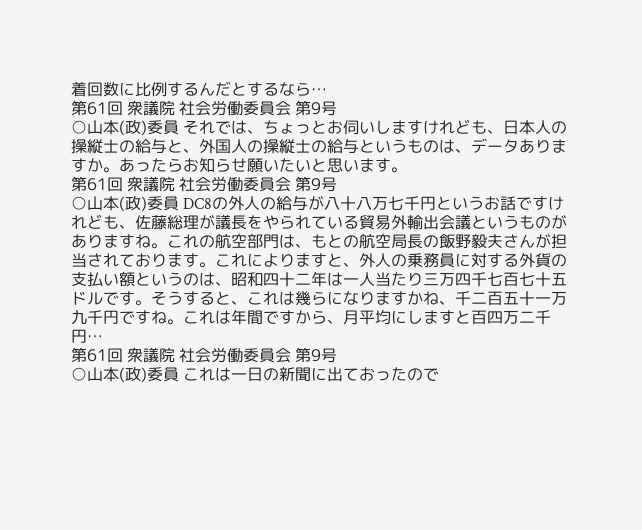着回数に比例するんだとするなら…
第61回 衆議院 社会労働委員会 第9号
○山本(政)委員 それでは、ちょっとお伺いしますけれども、日本人の操縦士の給与と、外国人の操縦士の給与というものは、データありますか。あったらお知らせ願いたいと思います。
第61回 衆議院 社会労働委員会 第9号
○山本(政)委員 DC8の外人の給与が八十八万七千円というお話ですけれども、佐藤総理が議長をやられている貿易外輸出会議というものがありますね。これの航空部門は、もとの航空局長の飯野毅夫さんが担当されております。これによりますと、外人の乗務員に対する外貨の支払い額というのは、昭和四十二年は一人当たり三万四千七百七十五ドルです。そうすると、これは幾らになりますかね、千二百五十一万九千円ですね。これは年間ですから、月平均にしますと百四万二千円…
第61回 衆議院 社会労働委員会 第9号
○山本(政)委員 これは一日の新聞に出ておったので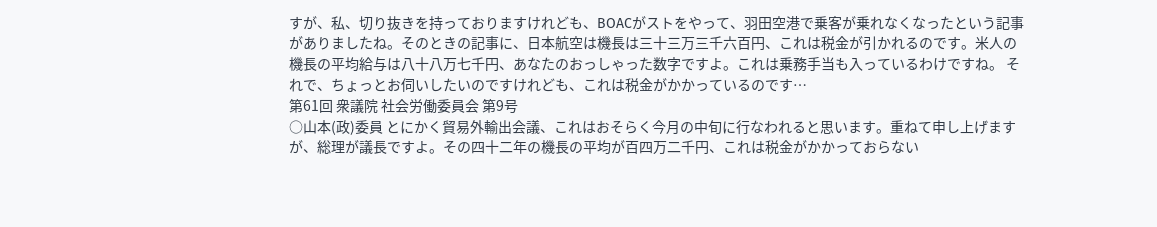すが、私、切り抜きを持っておりますけれども、BOACがストをやって、羽田空港で乗客が乗れなくなったという記事がありましたね。そのときの記事に、日本航空は機長は三十三万三千六百円、これは税金が引かれるのです。米人の機長の平均給与は八十八万七千円、あなたのおっしゃった数字ですよ。これは乗務手当も入っているわけですね。 それで、ちょっとお伺いしたいのですけれども、これは税金がかかっているのです…
第61回 衆議院 社会労働委員会 第9号
○山本(政)委員 とにかく貿易外輸出会議、これはおそらく今月の中旬に行なわれると思います。重ねて申し上げますが、総理が議長ですよ。その四十二年の機長の平均が百四万二千円、これは税金がかかっておらない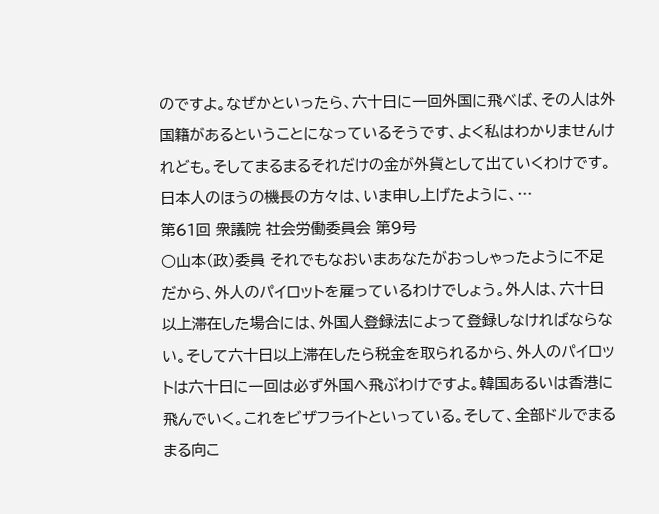のですよ。なぜかといったら、六十日に一回外国に飛べば、その人は外国籍があるということになっているそうです、よく私はわかりませんけれども。そしてまるまるそれだけの金が外貨として出ていくわけです。日本人のほうの機長の方々は、いま申し上げたように、…
第61回 衆議院 社会労働委員会 第9号
○山本(政)委員 それでもなおいまあなたがおっしゃったように不足だから、外人のパイロットを雇っているわけでしょう。外人は、六十日以上滞在した場合には、外国人登録法によって登録しなければならない。そして六十日以上滞在したら税金を取られるから、外人のパイロットは六十日に一回は必ず外国へ飛ぶわけですよ。韓国あるいは香港に飛んでいく。これをビザフライトといっている。そして、全部ドルでまるまる向こ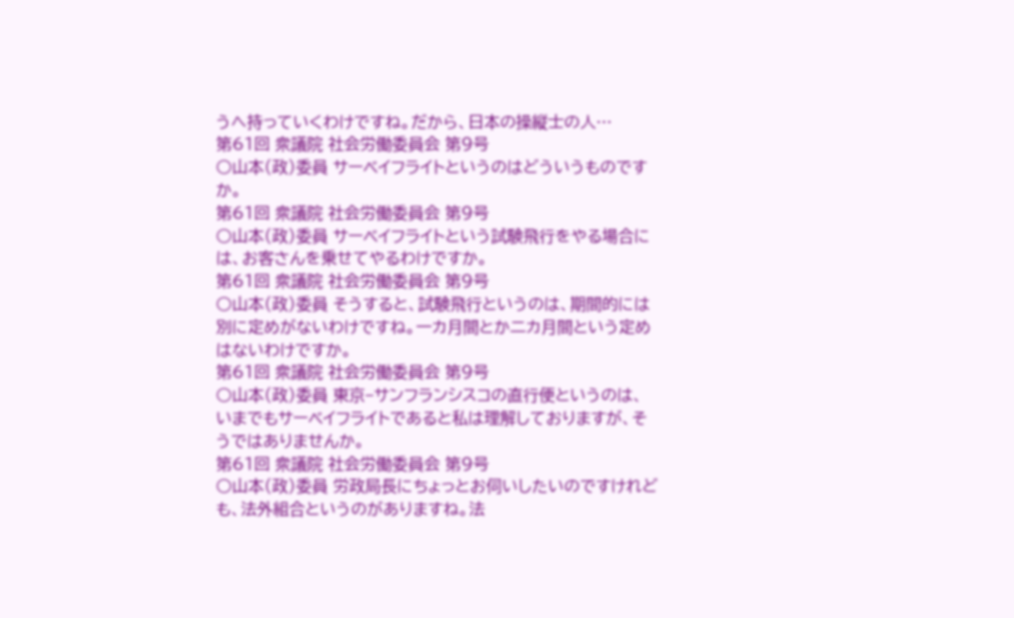うへ持っていくわけですね。だから、日本の操縦士の人…
第61回 衆議院 社会労働委員会 第9号
○山本(政)委員 サーベイフライトというのはどういうものですか。
第61回 衆議院 社会労働委員会 第9号
○山本(政)委員 サーベイフライトという試験飛行をやる場合には、お客さんを乗せてやるわけですか。
第61回 衆議院 社会労働委員会 第9号
○山本(政)委員 そうすると、試験飛行というのは、期間的には別に定めがないわけですね。一カ月間とか二カ月間という定めはないわけですか。
第61回 衆議院 社会労働委員会 第9号
○山本(政)委員 東京−サンフランシスコの直行便というのは、いまでもサーベイフライトであると私は理解しておりますが、そうではありませんか。
第61回 衆議院 社会労働委員会 第9号
○山本(政)委員 労政局長にちょっとお伺いしたいのですけれども、法外組合というのがありますね。法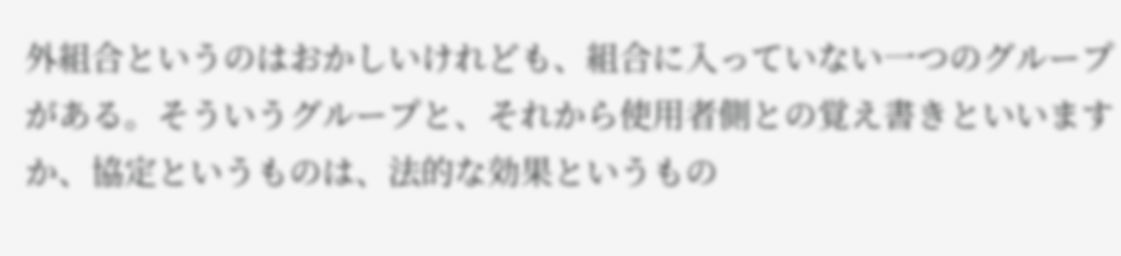外組合というのはおかしいけれども、組合に入っていない一つのグループがある。そういうグループと、それから使用者側との覚え書きといいますか、協定というものは、法的な効果というもの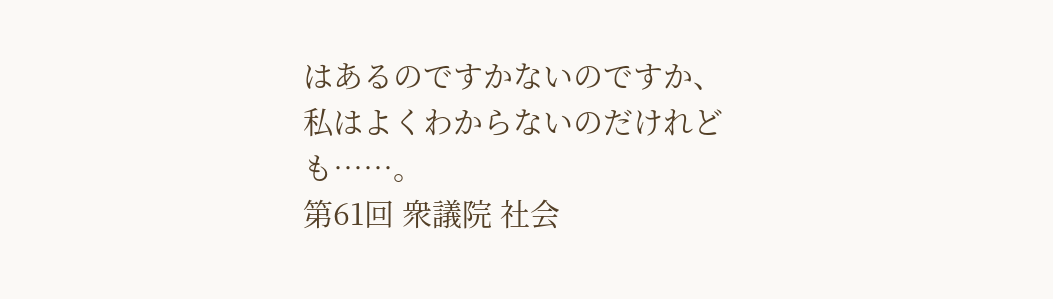はあるのですかないのですか、私はよくわからないのだけれども……。
第61回 衆議院 社会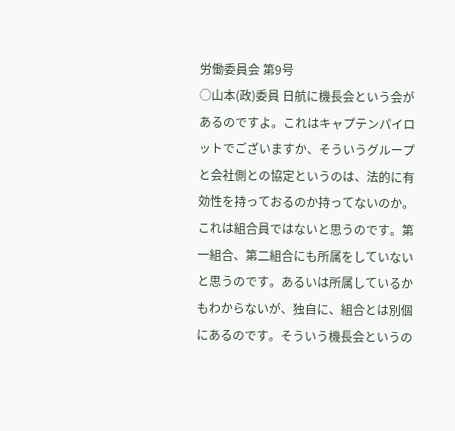労働委員会 第9号
○山本(政)委員 日航に機長会という会があるのですよ。これはキャプテンパイロットでございますか、そういうグループと会社側との協定というのは、法的に有効性を持っておるのか持ってないのか。これは組合員ではないと思うのです。第一組合、第二組合にも所属をしていないと思うのです。あるいは所属しているかもわからないが、独自に、組合とは別個にあるのです。そういう機長会というの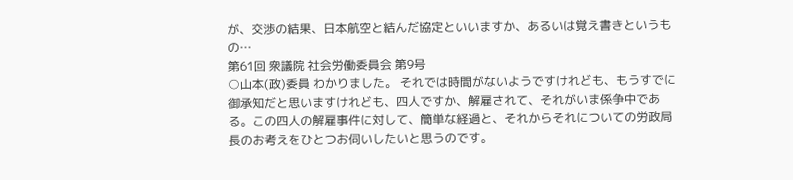が、交渉の結果、日本航空と結んだ協定といいますか、あるいは覚え書きというもの…
第61回 衆議院 社会労働委員会 第9号
○山本(政)委員 わかりました。 それでは時間がないようですけれども、もうすでに御承知だと思いますけれども、四人ですか、解雇されて、それがいま係争中である。この四人の解雇事件に対して、簡単な経過と、それからそれについての労政局長のお考えをひとつお伺いしたいと思うのです。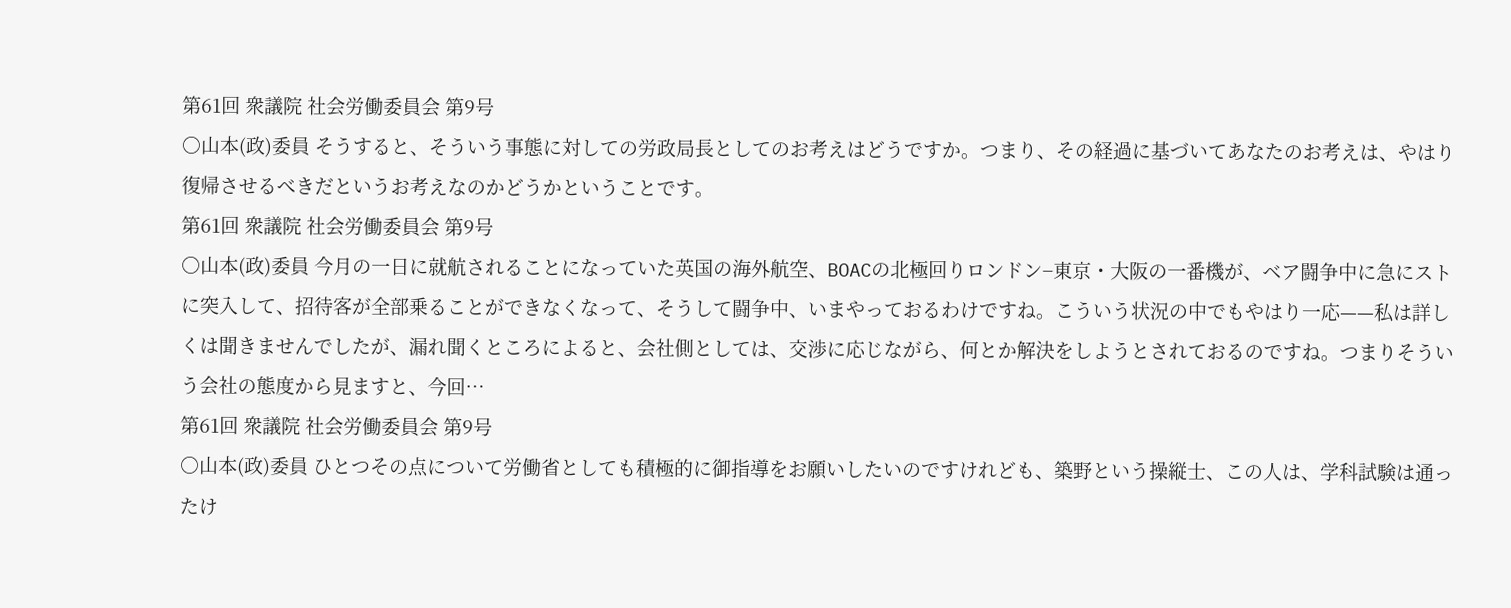第61回 衆議院 社会労働委員会 第9号
○山本(政)委員 そうすると、そういう事態に対しての労政局長としてのお考えはどうですか。つまり、その経過に基づいてあなたのお考えは、やはり復帰させるべきだというお考えなのかどうかということです。
第61回 衆議院 社会労働委員会 第9号
○山本(政)委員 今月の一日に就航されることになっていた英国の海外航空、BOACの北極回りロンドン−東京・大阪の一番機が、ベア闘争中に急にストに突入して、招待客が全部乗ることができなくなって、そうして闘争中、いまやっておるわけですね。こういう状況の中でもやはり一応——私は詳しくは聞きませんでしたが、漏れ聞くところによると、会社側としては、交渉に応じながら、何とか解決をしようとされておるのですね。つまりそういう会社の態度から見ますと、今回…
第61回 衆議院 社会労働委員会 第9号
○山本(政)委員 ひとつその点について労働省としても積極的に御指導をお願いしたいのですけれども、築野という操縦士、この人は、学科試験は通ったけ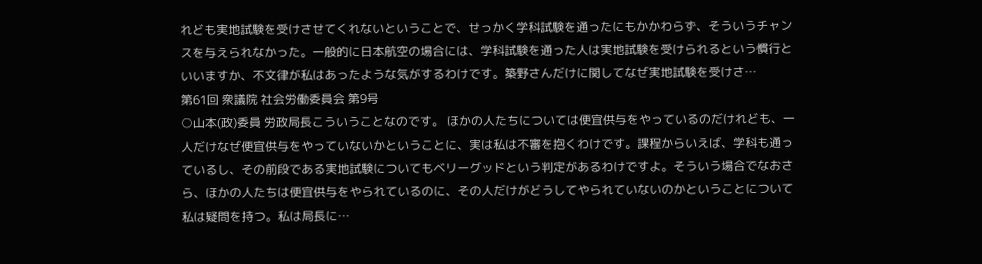れども実地試験を受けさせてくれないということで、せっかく学科試験を通ったにもかかわらず、そういうチャンスを与えられなかった。一般的に日本航空の場合には、学科試験を通った人は実地試験を受けられるという慣行といいますか、不文律が私はあったような気がするわけです。築野さんだけに関してなぜ実地試験を受けさ…
第61回 衆議院 社会労働委員会 第9号
○山本(政)委員 労政局長こういうことなのです。 ほかの人たちについては便宜供与をやっているのだけれども、一人だけなぜ便宜供与をやっていないかということに、実は私は不審を抱くわけです。課程からいえば、学科も通っているし、その前段である実地試験についてもベリーグッドという判定があるわけですよ。そういう場合でなおさら、ほかの人たちは便宜供与をやられているのに、その人だけがどうしてやられていないのかということについて私は疑問を持つ。私は局長に…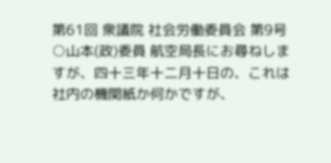第61回 衆議院 社会労働委員会 第9号
○山本(政)委員 航空局長にお尋ねしますが、四十三年十二月十日の、これは社内の機関紙か何かですが、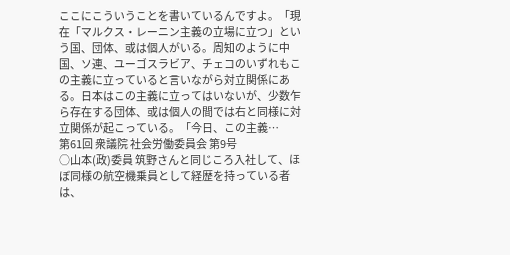ここにこういうことを書いているんですよ。「現在「マルクス・レーニン主義の立場に立つ」という国、団体、或は個人がいる。周知のように中国、ソ連、ユーゴスラビア、チェコのいずれもこの主義に立っていると言いながら対立関係にある。日本はこの主義に立ってはいないが、少数乍ら存在する団体、或は個人の間では右と同様に対立関係が起こっている。「今日、この主義…
第61回 衆議院 社会労働委員会 第9号
○山本(政)委員 筑野さんと同じころ入社して、ほぼ同様の航空機乗員として経歴を持っている者は、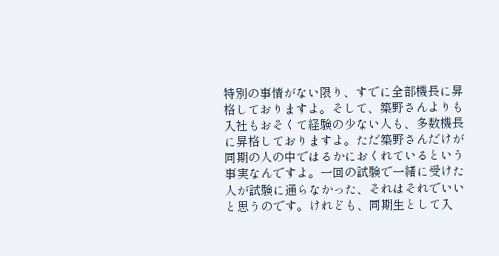特別の事情がない限り、すでに全部機長に昇格しておりますよ。そして、築野さんよりも入社もおそくて経験の少ない人も、多数機長に昇格しておりますよ。ただ築野さんだけが同期の人の中ではるかにおくれているという事実なんですよ。一回の試験で一緒に受けた人が試験に通らなかった、それはそれでいいと思うのです。けれども、同期生として入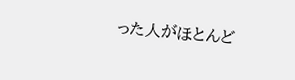った人がほとんど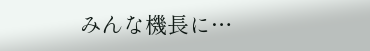みんな機長に…